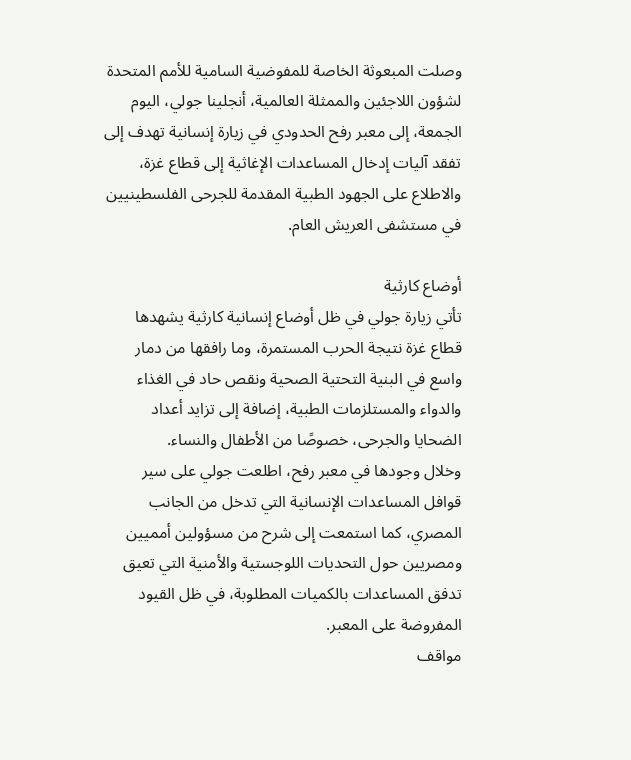وصلت المبعوثة الخاصة للمفوضية السامية للأمم المتحدة لشؤون اللاجئين والممثلة العالمية، أنجلينا جولي، اليوم الجمعة، إلى معبر رفح الحدودي في زيارة إنسانية تهدف إلى تفقد آليات إدخال المساعدات الإغاثية إلى قطاع غزة، والاطلاع على الجهود الطبية المقدمة للجرحى الفلسطينيين في مستشفى العريش العام.

أوضاع كارثية
تأتي زيارة جولي في ظل أوضاع إنسانية كارثية يشهدها قطاع غزة نتيجة الحرب المستمرة، وما رافقها من دمار واسع في البنية التحتية الصحية ونقص حاد في الغذاء والدواء والمستلزمات الطبية، إضافة إلى تزايد أعداد الضحايا والجرحى، خصوصًا من الأطفال والنساء.
وخلال وجودها في معبر رفح، اطلعت جولي على سير قوافل المساعدات الإنسانية التي تدخل من الجانب المصري، كما استمعت إلى شرح من مسؤولين أمميين ومصريين حول التحديات اللوجستية والأمنية التي تعيق تدفق المساعدات بالكميات المطلوبة، في ظل القيود المفروضة على المعبر.
مواقف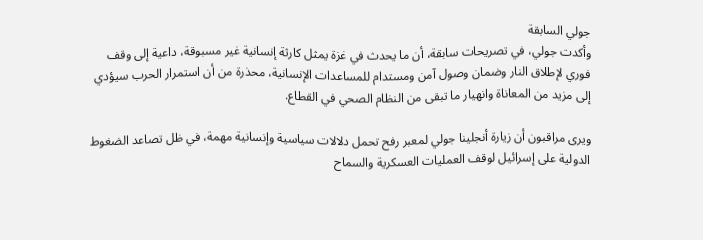جولي السابقة
وأكدت جولي، في تصريحات سابقة، أن ما يحدث في غزة يمثل كارثة إنسانية غير مسبوقة، داعية إلى وقف فوري لإطلاق النار وضمان وصول آمن ومستدام للمساعدات الإنسانية، محذرة من أن استمرار الحرب سيؤدي إلى مزيد من المعاناة وانهيار ما تبقى من النظام الصحي في القطاع.

ويرى مراقبون أن زيارة أنجلينا جولي لمعبر رفح تحمل دلالات سياسية وإنسانية مهمة، في ظل تصاعد الضغوط الدولية على إسرائيل لوقف العمليات العسكرية والسماح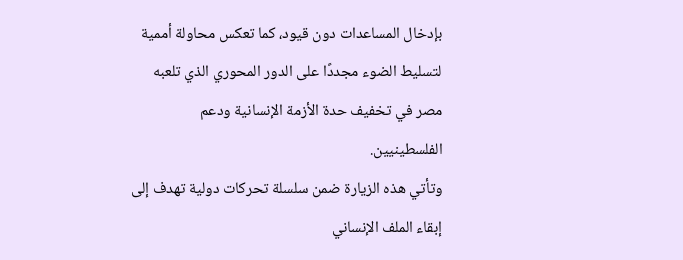بإدخال المساعدات دون قيود، كما تعكس محاولة أممية لتسليط الضوء مجددًا على الدور المحوري الذي تلعبه مصر في تخفيف حدة الأزمة الإنسانية ودعم الفلسطينيين.
وتأتي هذه الزيارة ضمن سلسلة تحركات دولية تهدف إلى إبقاء الملف الإنساني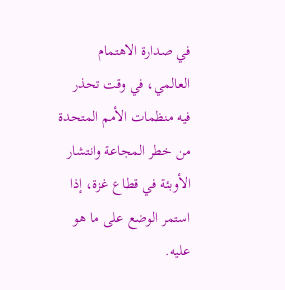في صدارة الاهتمام العالمي، في وقت تحذر فيه منظمات الأمم المتحدة من خطر المجاعة وانتشار الأوبئة في قطاع غزة، إذا استمر الوضع على ما هو عليه.